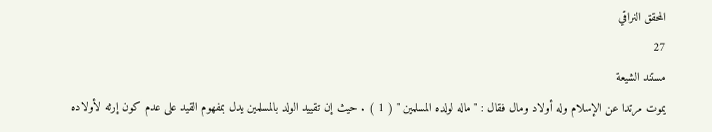المحقق النراقي
27
مستند الشيعة
يموت مرتدا عن الإسلام وله أولاد ومال فقال : " ماله لولده المسلمين " ( 1 ) . حيث إن تقييد الولد بالمسلمين يدل بمفهوم القيد على عدم كون إرثه لأولاده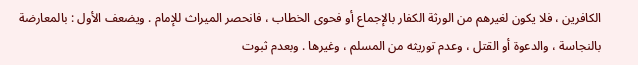الكافرين ، فلا يكون لغيرهم من الورثة الكفار بالإجماع أو فحوى الخطاب ، فانحصر الميراث للإمام . ويضعف الأول : بالمعارضة بالنجاسة ، والدعوة أو القتل ، وعدم توريثه من المسلم ، وغيرها . وبعدم ثبوت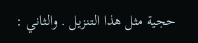حجية مثل هذا التنزيل . والثاني :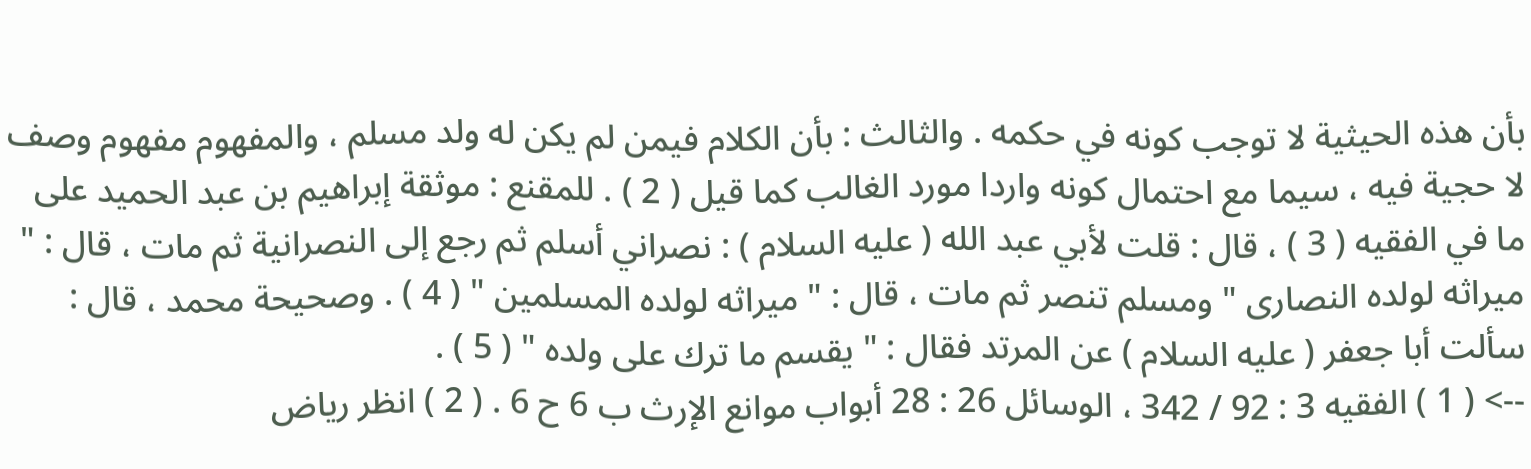بأن هذه الحيثية لا توجب كونه في حكمه . والثالث : بأن الكلام فيمن لم يكن له ولد مسلم ، والمفهوم مفهوم وصف لا حجية فيه ، سيما مع احتمال كونه واردا مورد الغالب كما قيل ( 2 ) . للمقنع : موثقة إبراهيم بن عبد الحميد على ما في الفقيه ( 3 ) ، قال : قلت لأبي عبد الله ( عليه السلام ) : نصراني أسلم ثم رجع إلى النصرانية ثم مات ، قال : " ميراثه لولده النصارى " ومسلم تنصر ثم مات ، قال : " ميراثه لولده المسلمين " ( 4 ) . وصحيحة محمد ، قال : سألت أبا جعفر ( عليه السلام ) عن المرتد فقال : " يقسم ما ترك على ولده " ( 5 ) .
--> ( 1 ) الفقيه 3 : 92 / 342 ، الوسائل 26 : 28 أبواب موانع الإرث ب 6 ح 6 . ( 2 ) انظر رياض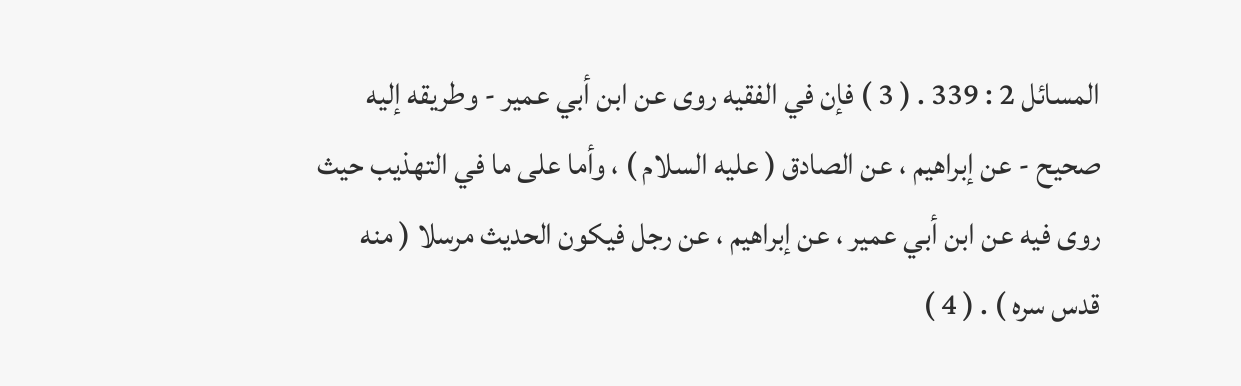المسائل 2 : 339 . ( 3 ) فإن في الفقيه روى عن ابن أبي عمير - وطريقه إليه صحيح - عن إبراهيم ، عن الصادق ( عليه السلام ) ، وأما على ما في التهذيب حيث روى فيه عن ابن أبي عمير ، عن إبراهيم ، عن رجل فيكون الحديث مرسلا ( منه قدس سره ) . ( 4 )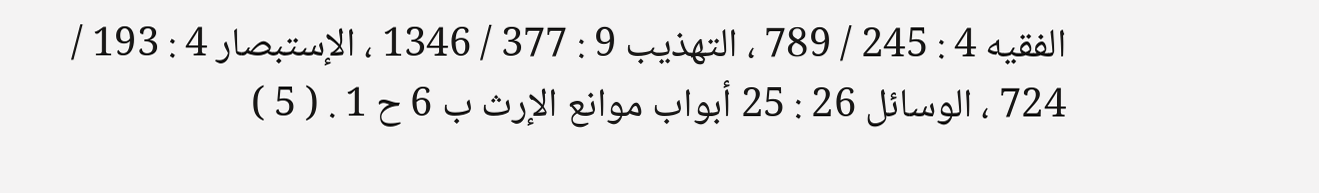الفقيه 4 : 245 / 789 ، التهذيب 9 : 377 / 1346 ، الإستبصار 4 : 193 / 724 ، الوسائل 26 : 25 أبواب موانع الإرث ب 6 ح 1 . ( 5 )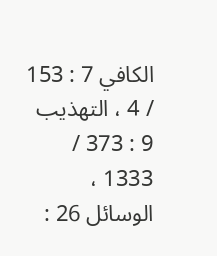الكافي 7 : 153 / 4 ، التهذيب 9 : 373 / 1333 ، الوسائل 26 :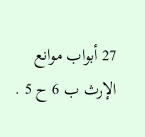27 أبواب موانع الإرث ب 6 ح 5 .